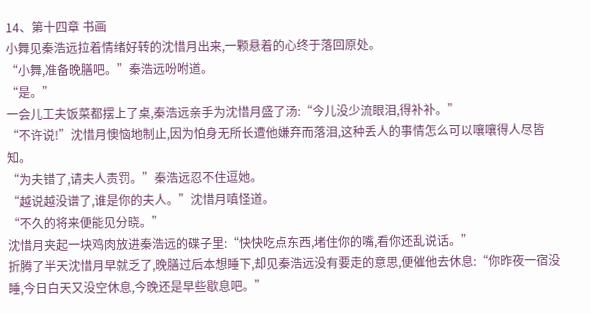14、第十四章 书画
小舞见秦浩远拉着情绪好转的沈惜月出来,一颗悬着的心终于落回原处。
“小舞,准备晚膳吧。”秦浩远吩咐道。
“是。”
一会儿工夫饭菜都摆上了桌,秦浩远亲手为沈惜月盛了汤:“今儿没少流眼泪,得补补。”
“不许说!”沈惜月懊恼地制止,因为怕身无所长遭他嫌弃而落泪,这种丢人的事情怎么可以嚷嚷得人尽皆知。
“为夫错了,请夫人责罚。”秦浩远忍不住逗她。
“越说越没谱了,谁是你的夫人。”沈惜月嗔怪道。
“不久的将来便能见分晓。”
沈惜月夹起一块鸡肉放进秦浩远的碟子里:“快快吃点东西,堵住你的嘴,看你还乱说话。”
折腾了半天沈惜月早就乏了,晚膳过后本想睡下,却见秦浩远没有要走的意思,便催他去休息:“你昨夜一宿没睡,今日白天又没空休息,今晚还是早些歇息吧。”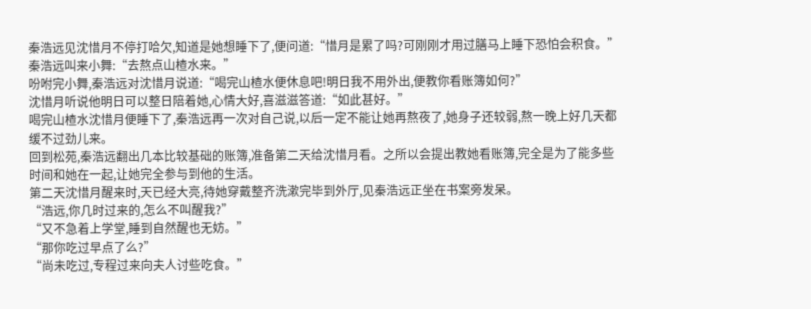秦浩远见沈惜月不停打哈欠,知道是她想睡下了,便问道:“惜月是累了吗?可刚刚才用过膳马上睡下恐怕会积食。”
秦浩远叫来小舞:“去熬点山楂水来。”
吩咐完小舞,秦浩远对沈惜月说道:“喝完山楂水便休息吧!明日我不用外出,便教你看账簿如何?”
沈惜月听说他明日可以整日陪着她,心情大好,喜滋滋答道:“如此甚好。”
喝完山楂水沈惜月便睡下了,秦浩远再一次对自己说,以后一定不能让她再熬夜了,她身子还较弱,熬一晚上好几天都缓不过劲儿来。
回到松苑,秦浩远翻出几本比较基础的账簿,准备第二天给沈惜月看。之所以会提出教她看账簿,完全是为了能多些时间和她在一起,让她完全参与到他的生活。
第二天沈惜月醒来时,天已经大亮,待她穿戴整齐洗漱完毕到外厅,见秦浩远正坐在书案旁发呆。
“浩远,你几时过来的,怎么不叫醒我?”
“又不急着上学堂,睡到自然醒也无妨。”
“那你吃过早点了么?”
“尚未吃过,专程过来向夫人讨些吃食。”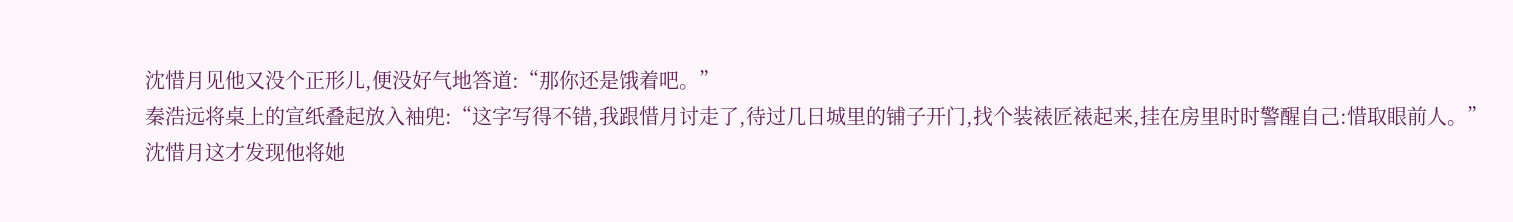沈惜月见他又没个正形儿,便没好气地答道:“那你还是饿着吧。”
秦浩远将桌上的宣纸叠起放入袖兜:“这字写得不错,我跟惜月讨走了,待过几日城里的铺子开门,找个装裱匠裱起来,挂在房里时时警醒自己:惜取眼前人。”
沈惜月这才发现他将她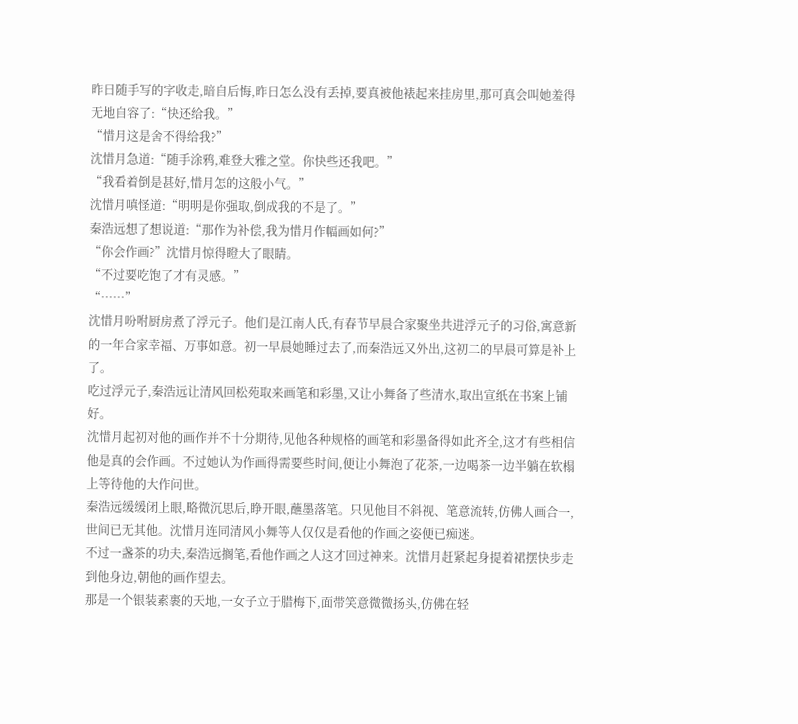昨日随手写的字收走,暗自后悔,昨日怎么没有丢掉,要真被他裱起来挂房里,那可真会叫她羞得无地自容了:“快还给我。”
“惜月这是舍不得给我?”
沈惜月急道:“随手涂鸦,难登大雅之堂。你快些还我吧。”
“我看着倒是甚好,惜月怎的这般小气。”
沈惜月嗔怪道:“明明是你强取,倒成我的不是了。”
秦浩远想了想说道:“那作为补偿,我为惜月作幅画如何?”
“你会作画?”沈惜月惊得瞪大了眼睛。
“不过要吃饱了才有灵感。”
“……”
沈惜月吩咐厨房煮了浮元子。他们是江南人氏,有春节早晨合家聚坐共进浮元子的习俗,寓意新的一年合家幸福、万事如意。初一早晨她睡过去了,而秦浩远又外出,这初二的早晨可算是补上了。
吃过浮元子,秦浩远让清风回松苑取来画笔和彩墨,又让小舞备了些清水,取出宣纸在书案上铺好。
沈惜月起初对他的画作并不十分期待,见他各种规格的画笔和彩墨备得如此齐全,这才有些相信他是真的会作画。不过她认为作画得需要些时间,便让小舞泡了花茶,一边喝茶一边半躺在软榻上等待他的大作问世。
秦浩远缓缓闭上眼,略微沉思后,睁开眼,蘸墨落笔。只见他目不斜视、笔意流转,仿佛人画合一,世间已无其他。沈惜月连同清风小舞等人仅仅是看他的作画之姿便已痴迷。
不过一盏茶的功夫,秦浩远搁笔,看他作画之人这才回过神来。沈惜月赶紧起身提着裙摆快步走到他身边,朝他的画作望去。
那是一个银装素裹的天地,一女子立于腊梅下,面带笑意微微扬头,仿佛在轻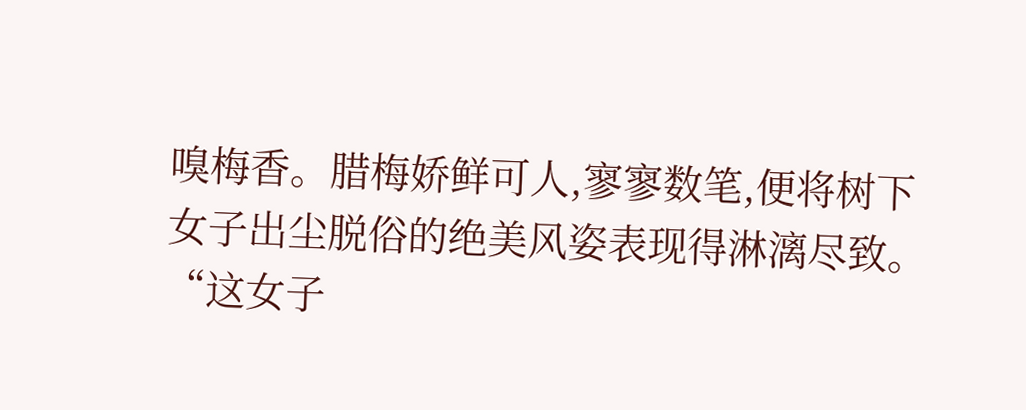嗅梅香。腊梅娇鲜可人,寥寥数笔,便将树下女子出尘脱俗的绝美风姿表现得淋漓尽致。
“这女子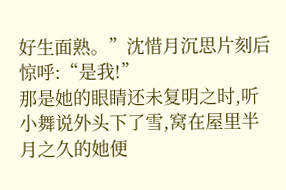好生面熟。”沈惜月沉思片刻后惊呼:“是我!”
那是她的眼睛还未复明之时,听小舞说外头下了雪,窝在屋里半月之久的她便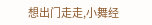想出门走走,小舞经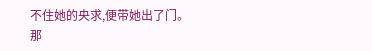不住她的央求,便带她出了门。
那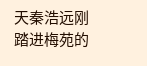天秦浩远刚踏进梅苑的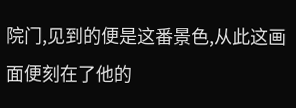院门,见到的便是这番景色,从此这画面便刻在了他的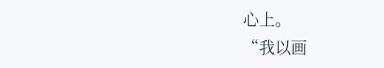心上。
“我以画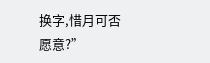换字,惜月可否愿意?”